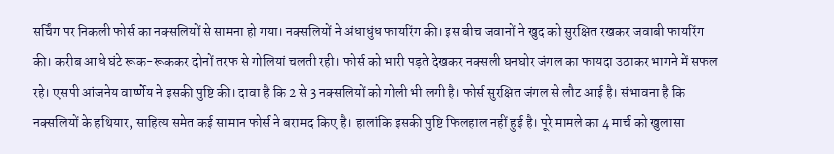सर्चिंग पर निकली फोर्स का नक्सलियों से सामना हो गया। नक्सलियों ने अंधाधुंध फायरिंग की। इस बीच जवानों ने खुद को सुरक्षित रखकर जवाबी फायरिंग की। करीब आधे घंटे रूक-रूककर दोनों तरफ से गोलियां चलती रही। फोर्स को भारी पड़ते देखकर नक्सली घनघोर जंगल का फायदा उठाकर भागने में सफल रहे। एसपी आंजनेय वार्ष्णेय ने इसकी पुष्टि की। दावा है कि 2 से 3 नक्सलियों को गोली भी लगी है। फोर्स सुरक्षित जंगल से लौट आई है। संभावना है कि नक्सलियों के हथियार, साहित्य समेत कई सामान फोर्स ने बरामद किए है। हालांकि इसकी पुष्टि फिलहाल नहीं हुई है। पूरे मामले का 4 मार्च को खुलासा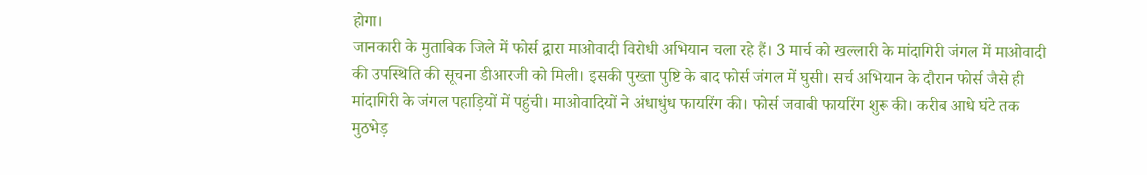होगा।
जानकारी के मुताबिक जिले में फोर्स द्वारा माओवादी विरोधी अभियान चला रहे हैं। 3 मार्च को खल्लारी के मांदागिरी जंगल में माओवादी की उपस्थिति की सूचना डीआरजी को मिली। इसकी पुख्ता पुष्टि के बाद फोर्स जंगल में घुसी। सर्च अभियान के दौरान फोर्स जैसे ही मांदागिरी के जंगल पहाड़ियों में पहुंची। माओवादियों ने अंधाधुंध फायरिंग की। फोर्स जवाबी फायरिंग शुरू की। करीब आधे घंटे तक मुठभेड़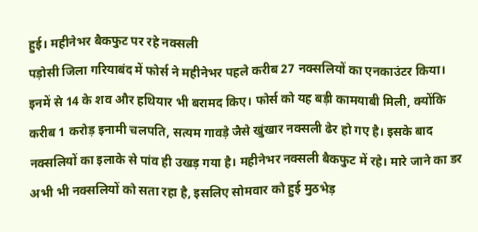हुई। महीनेभर बैकफुट पर रहे नक्सली
पड़ोसी जिला गरियाबंद में फोर्स ने महीनेभर पहले करीब 27 नक्सलियों का एनकाउंटर किया। इनमें से 14 के शव और हथियार भी बरामद किए। फोर्स को यह बड़ी कामयाबी मिली, क्योंकि करीब 1 करोड़ इनामी चलपति, सत्यम गावड़े जैसे खुंखार नक्सली ढेर हो गए है। इसके बाद नक्सलियों का इलाके से पांव ही उखड़ गया है। महीनेभर नक्सली बैकफुट में रहे। मारे जाने का डर अभी भी नक्सलियों को सता रहा है, इसलिए सोमवार को हुई मुठभेड़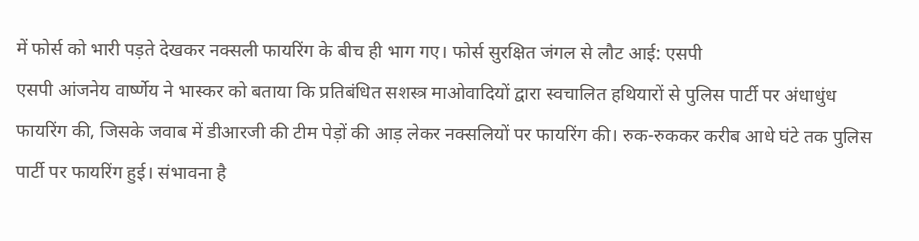में फोर्स को भारी पड़ते देखकर नक्सली फायरिंग के बीच ही भाग गए। फोर्स सुरक्षित जंगल से लौट आई: एसपी
एसपी आंजनेय वार्ष्णेय ने भास्कर को बताया कि प्रतिबंधित सशस्त्र माओवादियों द्वारा स्वचालित हथियारों से पुलिस पार्टी पर अंधाधुंध फायरिंग की, जिसके जवाब में डीआरजी की टीम पेड़ों की आड़ लेकर नक्सलियों पर फायरिंग की। रुक-रुककर करीब आधे घंटे तक पुलिस पार्टी पर फायरिंग हुई। संभावना है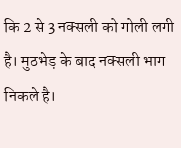कि 2 से 3 नक्सली को गोली लगी है। मुठभेड़ के बाद नक्सली भाग निकले है।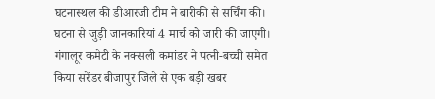घटनास्थल की डीआरजी टीम ने बारीकी से सर्चिंग की। घटना से जुड़ी जानकारियां 4 मार्च को जारी की जाएगी। गंगालूर कमेटी के नक्सली कमांडर ने पत्नी-बच्ची समेत किया सरेंडर बीजापुर जिले से एक बड़ी खबर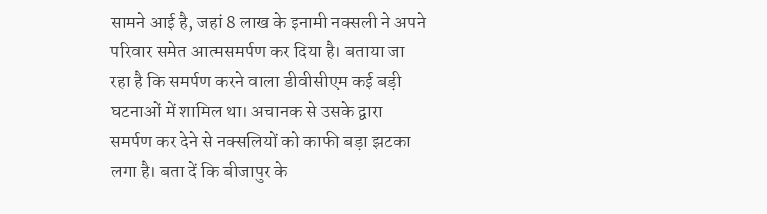सामने आई है, जहां 8 लाख के इनामी नक्सली ने अपने परिवार समेत आत्मसमर्पण कर दिया है। बताया जा रहा है कि समर्पण करने वाला डीवीसीएम कई बड़ी घटनाओं में शामिल था। अचानक से उसके द्वारा समर्पण कर देने से नक्सलियों को काफी बड़ा झटका लगा है। बता दें कि बीजापुर के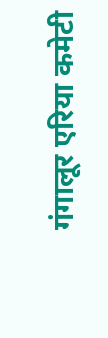गंगालूर एरिया कमेटी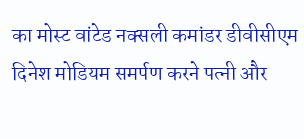का मोस्ट वांटेड नक्सली कमांडर डीवीसीएम दिनेश मोडियम समर्पण करने पत्नी और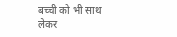बच्ची को भी साथ लेकर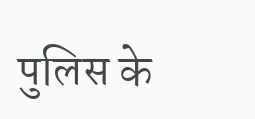पुलिस के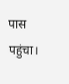पास पहुंचा।